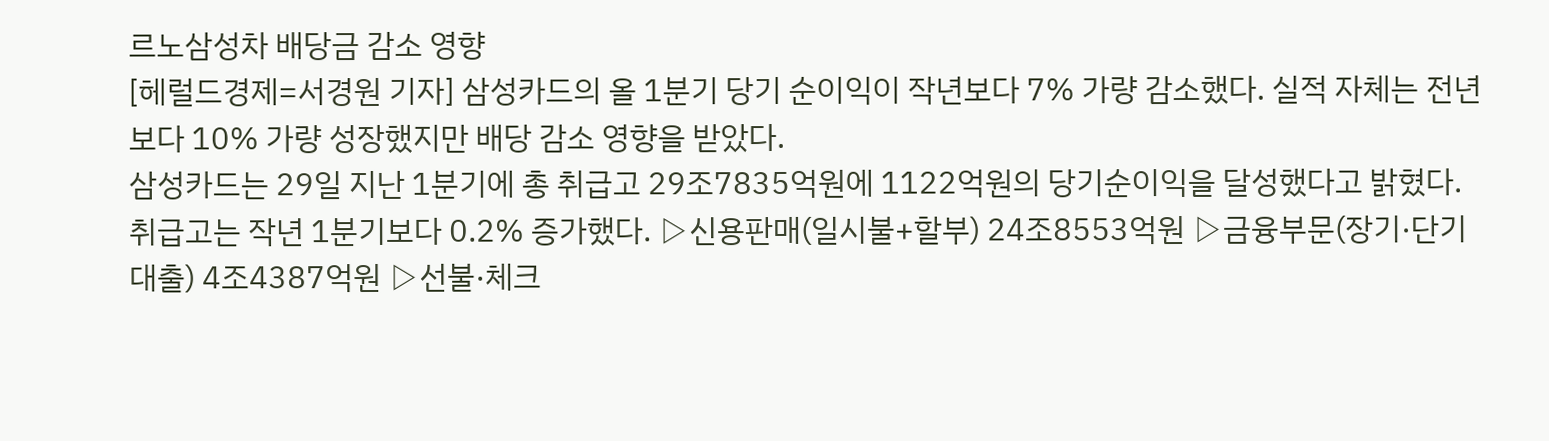르노삼성차 배당금 감소 영향
[헤럴드경제=서경원 기자] 삼성카드의 올 1분기 당기 순이익이 작년보다 7% 가량 감소했다. 실적 자체는 전년보다 10% 가량 성장했지만 배당 감소 영향을 받았다.
삼성카드는 29일 지난 1분기에 총 취급고 29조7835억원에 1122억원의 당기순이익을 달성했다고 밝혔다.
취급고는 작년 1분기보다 0.2% 증가했다. ▷신용판매(일시불+할부) 24조8553억원 ▷금융부문(장기·단기대출) 4조4387억원 ▷선불·체크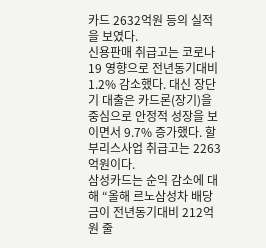카드 2632억원 등의 실적을 보였다.
신용판매 취급고는 코로나19 영향으로 전년동기대비 1.2% 감소했다. 대신 장단기 대출은 카드론(장기)을 중심으로 안정적 성장을 보이면서 9.7% 증가했다. 할부리스사업 취급고는 2263억원이다.
삼성카드는 순익 감소에 대해 “올해 르노삼성차 배당금이 전년동기대비 212억원 줄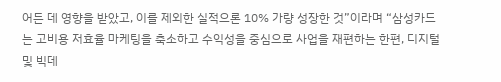어든 데 영향을 받았고, 이를 제외한 실적으론 10% 가량 성장한 것”이라며 “삼성카드는 고비용 저효율 마케팅을 축소하고 수익성을 중심으로 사업을 재편하는 한편, 디지털 및 빅데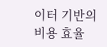이터 기반의 비용 효율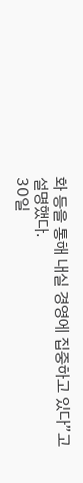화 등을 통해 내실 경영에 집중하고 있다”고 설명했다.
30일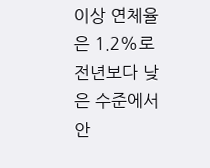이상 연체율은 1.2%로 전년보다 낮은 수준에서 안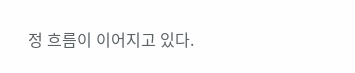정 흐름이 이어지고 있다.